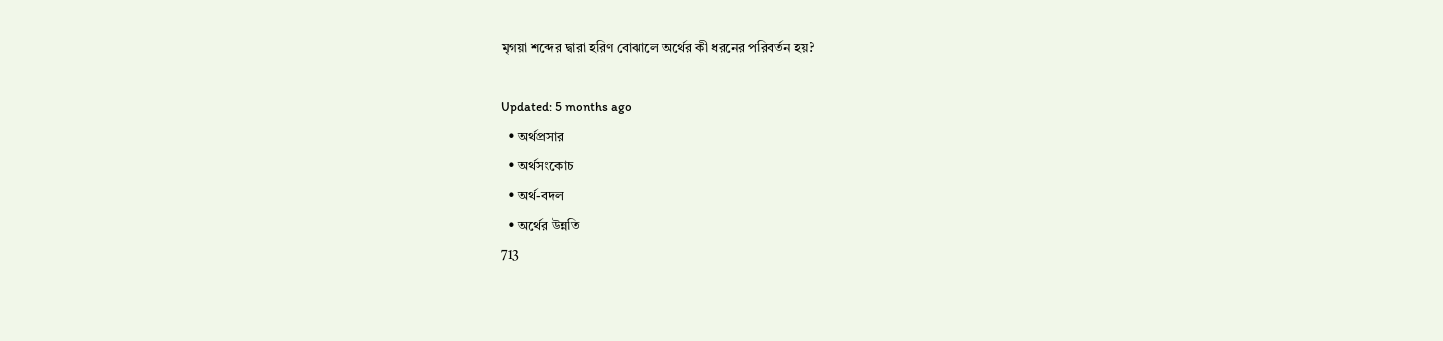মৃগয়া শব্দের দ্বারা হরিণ বোঝালে অর্থের কী ধরনের পরিবর্তন হয়?

Updated: 5 months ago
  • অর্থপ্রসার
  • অর্থসংকোচ
  • অর্থ-বদল
  • অর্থের উন্নতি
713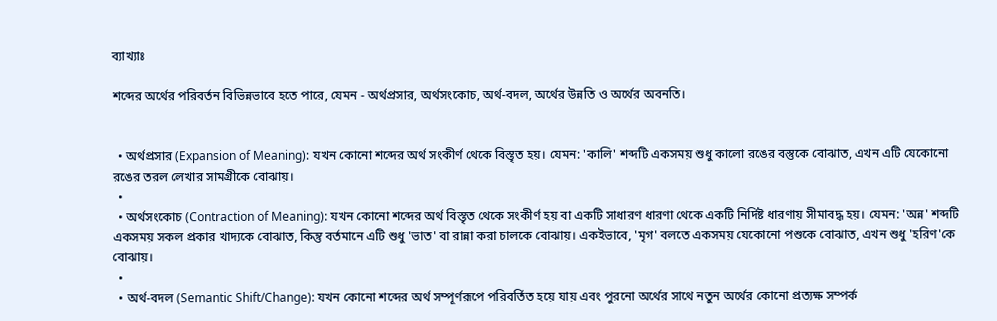ব্যাখ্যাঃ

শব্দের অর্থের পরিবর্তন বিভিন্নভাবে হতে পারে, যেমন - অর্থপ্রসার, অর্থসংকোচ, অর্থ-বদল, অর্থের উন্নতি ও অর্থের অবনতি।


  • অর্থপ্রসার (Expansion of Meaning): যখন কোনো শব্দের অর্থ সংকীর্ণ থেকে বিস্তৃত হয়। যেমন: 'কালি' শব্দটি একসময় শুধু কালো রঙের বস্তুকে বোঝাত, এখন এটি যেকোনো রঙের তরল লেখার সামগ্রীকে বোঝায়।
  •
  • অর্থসংকোচ (Contraction of Meaning): যখন কোনো শব্দের অর্থ বিস্তৃত থেকে সংকীর্ণ হয় বা একটি সাধারণ ধারণা থেকে একটি নির্দিষ্ট ধারণায় সীমাবদ্ধ হয়। যেমন: 'অন্ন' শব্দটি একসময় সকল প্রকার খাদ্যকে বোঝাত, কিন্তু বর্তমানে এটি শুধু 'ভাত' বা রান্না করা চালকে বোঝায়। একইভাবে, 'মৃগ' বলতে একসময় যেকোনো পশুকে বোঝাত, এখন শুধু 'হরিণ'কে বোঝায়।
  •
  • অর্থ-বদল (Semantic Shift/Change): যখন কোনো শব্দের অর্থ সম্পূর্ণরূপে পরিবর্তিত হয়ে যায় এবং পুরনো অর্থের সাথে নতুন অর্থের কোনো প্রত্যক্ষ সম্পর্ক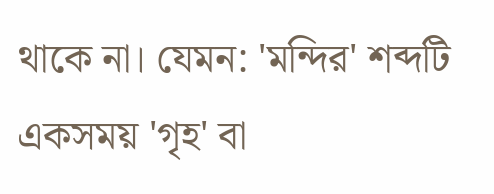থাকে না। যেমন: 'মন্দির' শব্দটি একসময় 'গৃহ' বা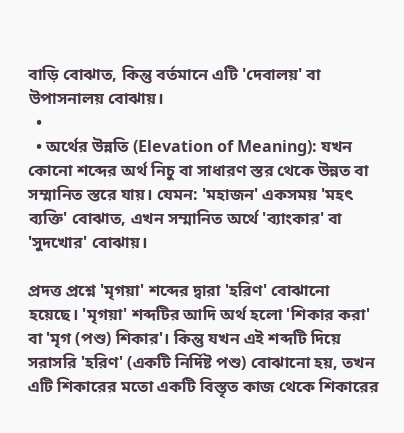বাড়ি বোঝাত, কিন্তু বর্তমানে এটি 'দেবালয়' বা উপাসনালয় বোঝায়।
  •
  • অর্থের উন্নতি (Elevation of Meaning): যখন কোনো শব্দের অর্থ নিচু বা সাধারণ স্তর থেকে উন্নত বা সম্মানিত স্তরে যায়। যেমন: 'মহাজন' একসময় 'মহৎ ব্যক্তি' বোঝাত, এখন সম্মানিত অর্থে 'ব্যাংকার' বা 'সুদখোর' বোঝায়।

প্রদত্ত প্রশ্নে 'মৃগয়া' শব্দের দ্বারা 'হরিণ' বোঝানো হয়েছে। 'মৃগয়া' শব্দটির আদি অর্থ হলো 'শিকার করা' বা 'মৃগ (পশু) শিকার'। কিন্তু যখন এই শব্দটি দিয়ে সরাসরি 'হরিণ' (একটি নির্দিষ্ট পশু) বোঝানো হয়, তখন এটি শিকারের মতো একটি বিস্তৃত কাজ থেকে শিকারের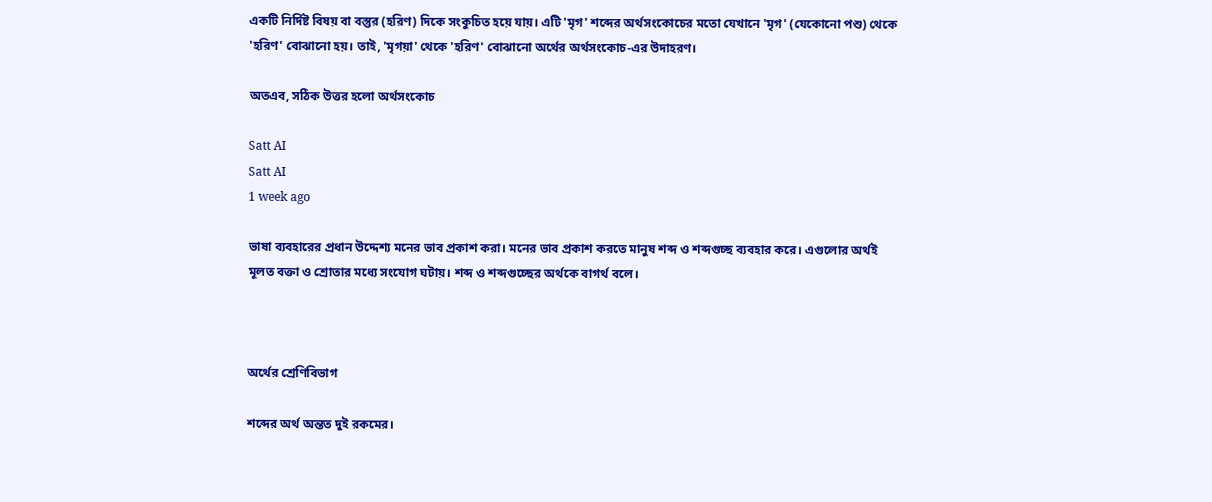একটি নির্দিষ্ট বিষয় বা বস্তুর (হরিণ) দিকে সংকুচিত হয়ে যায়। এটি 'মৃগ' শব্দের অর্থসংকোচের মতো যেখানে 'মৃগ' (যেকোনো পশু) থেকে 'হরিণ' বোঝানো হয়। তাই, 'মৃগয়া' থেকে 'হরিণ' বোঝানো অর্থের অর্থসংকোচ-এর উদাহরণ।

অতএব, সঠিক উত্তর হলো অর্থসংকোচ

Satt AI
Satt AI
1 week ago

ভাষা ব্যবহারের প্রধান উদ্দেশ্য মনের ভাব প্রকাশ করা। মনের ভাব প্রকাশ করতে মানুষ শব্দ ও শব্দগুচ্ছ ব্যবহার করে। এগুলোর অর্থই মূলত বক্তা ও শ্রোতার মধ্যে সংযোগ ঘটায়। শব্দ ও শব্দগুচ্ছের অর্থকে বাগর্থ বলে।



অর্থের শ্রেণিবিভাগ

শব্দের অর্থ অন্তত দুই রকমের।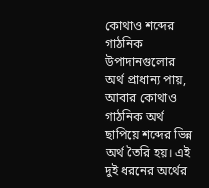কোথাও শব্দের গাঠনিক উপাদানগুলোর অর্থ প্রাধান্য পায়, আবার কোথাও গাঠনিক অর্থ ছাপিয়ে শব্দের ভিন্ন অর্থ তৈরি হয়। এই দুই ধরনের অর্থের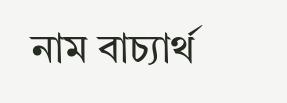নাম বাচ্যার্থ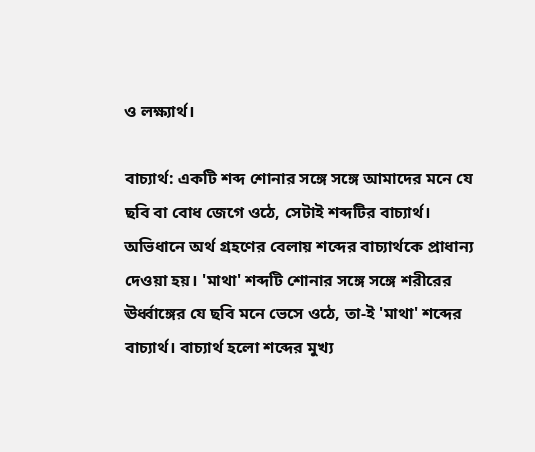ও লক্ষ্যার্থ।

বাচ্যার্থ: একটি শব্দ শোনার সঙ্গে সঙ্গে আমাদের মনে যে ছবি বা বোধ জেগে ওঠে, সেটাই শব্দটির বাচ্যার্থ। অভিধানে অর্থ গ্রহণের বেলায় শব্দের বাচ্যার্থকে প্রাধান্য দেওয়া হয়। 'মাথা' শব্দটি শোনার সঙ্গে সঙ্গে শরীরের ঊর্ধ্বাঙ্গের যে ছবি মনে ভেসে ওঠে, তা-ই 'মাথা' শব্দের বাচ্যার্থ। বাচ্যার্থ হলো শব্দের মুখ্য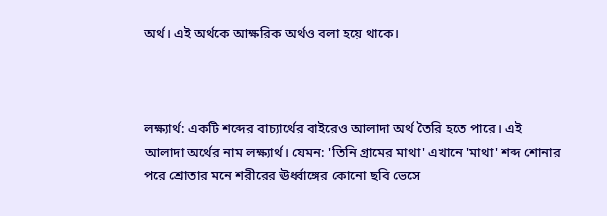অর্থ। এই অর্থকে আক্ষরিক অর্থও বলা হয়ে থাকে।



লক্ষ্যার্থ: একটি শব্দের বাচ্যার্থের বাইরেও আলাদা অর্থ তৈরি হতে পারে। এই আলাদা অর্থের নাম লক্ষ্যার্থ। যেমন: 'তিনি গ্রামের মাথা' এখানে 'মাথা' শব্দ শোনার পরে শ্রোতার মনে শরীরের ঊর্ধ্বাঙ্গের কোনো ছবি ভেসে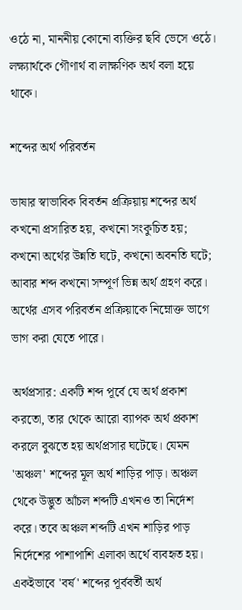ওঠে না, মাননীয় কোনো ব্যক্তির ছবি ভেসে ওঠে। লক্ষ্যার্থকে গৌণার্থ বা লাক্ষণিক অর্থ বলা হয়ে থাকে।

শব্দের অর্থ পরিবর্তন

ভাষার স্বাভাবিক বিবর্তন প্রক্রিয়ায় শব্দের অর্থ কখনো প্রসারিত হয়, কখনো সংকুচিত হয়; কখনো অর্থের উন্নতি ঘটে, কখনো অবনতি ঘটে; আবার শব্দ কখনো সম্পূর্ণ ভিন্ন অর্থ গ্রহণ করে। অর্থের এসব পরিবর্তন প্রক্রিয়াকে নিম্নোক্ত ভাগে ভাগ করা যেতে পারে।

অর্থপ্রসার: একটি শব্দ পূর্বে যে অর্থ প্রকাশ করতো, তার থেকে আরো ব্যাপক অর্থ প্রকাশ করলে বুঝতে হয় অর্থপ্রসার ঘটেছে। যেমন 'অঞ্চল' শব্দের মূল অর্থ শাড়ির পাড়। অঞ্চল থেকে উদ্ভুত আঁচল শব্দটি এখনও তা নির্দেশ করে। তবে অঞ্চল শব্দটি এখন শাড়ির পাড় নির্দেশের পাশাপাশি এলাকা অর্থে ব্যবহৃত হয়। একইভাবে 'বর্ষ' শব্দের পূর্ববর্তী অর্থ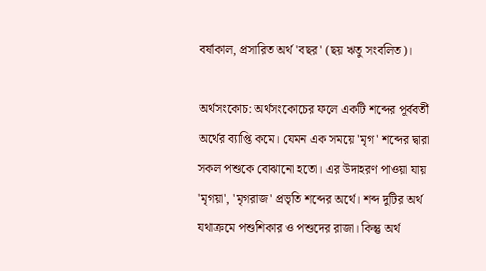বর্ষাকাল, প্রসারিত অর্থ 'বছর' (ছয় ঋতু সংবলিত)।

অর্থসংকোচ: অর্থসংকোচের ফলে একটি শব্দের পূর্ববর্তী অর্থের ব্যাপ্তি কমে। যেমন এক সময়ে 'মৃগ' শব্দের দ্বারা সকল পশুকে বোঝানো হতো। এর উদাহরণ পাওয়া যায় 'মৃগয়া', 'মৃগরাজ' প্রভৃতি শব্দের অর্থে। শব্দ দুটির অর্থ যথাক্রমে পশুশিকার ও পশুদের রাজা। কিন্তু অর্থ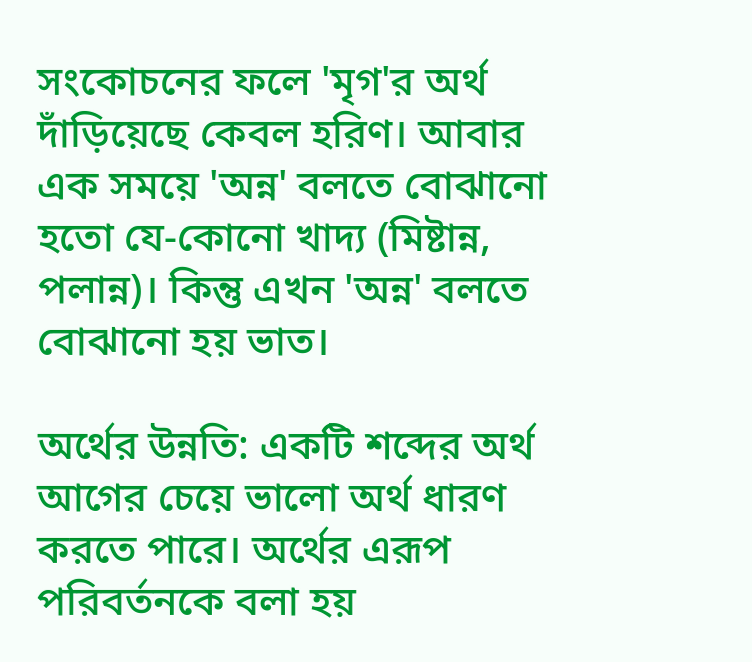সংকোচনের ফলে 'মৃগ'র অর্থ দাঁড়িয়েছে কেবল হরিণ। আবার এক সময়ে 'অন্ন' বলতে বোঝানো হতো যে-কোনো খাদ্য (মিষ্টান্ন, পলান্ন)। কিন্তু এখন 'অন্ন' বলতে বোঝানো হয় ভাত।

অর্থের উন্নতি: একটি শব্দের অর্থ আগের চেয়ে ভালো অর্থ ধারণ করতে পারে। অর্থের এরূপ পরিবর্তনকে বলা হয়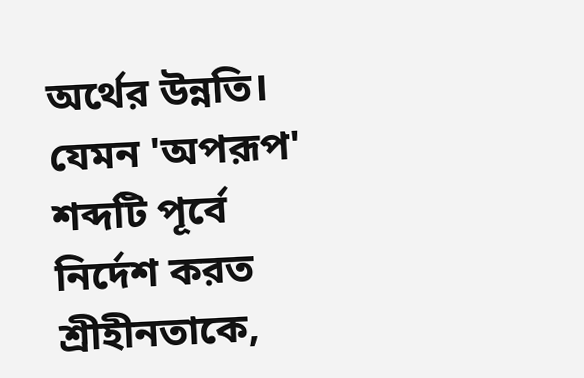অর্থের উন্নতি। যেমন 'অপরূপ' শব্দটি পূর্বে নির্দেশ করত শ্রীহীনতাকে,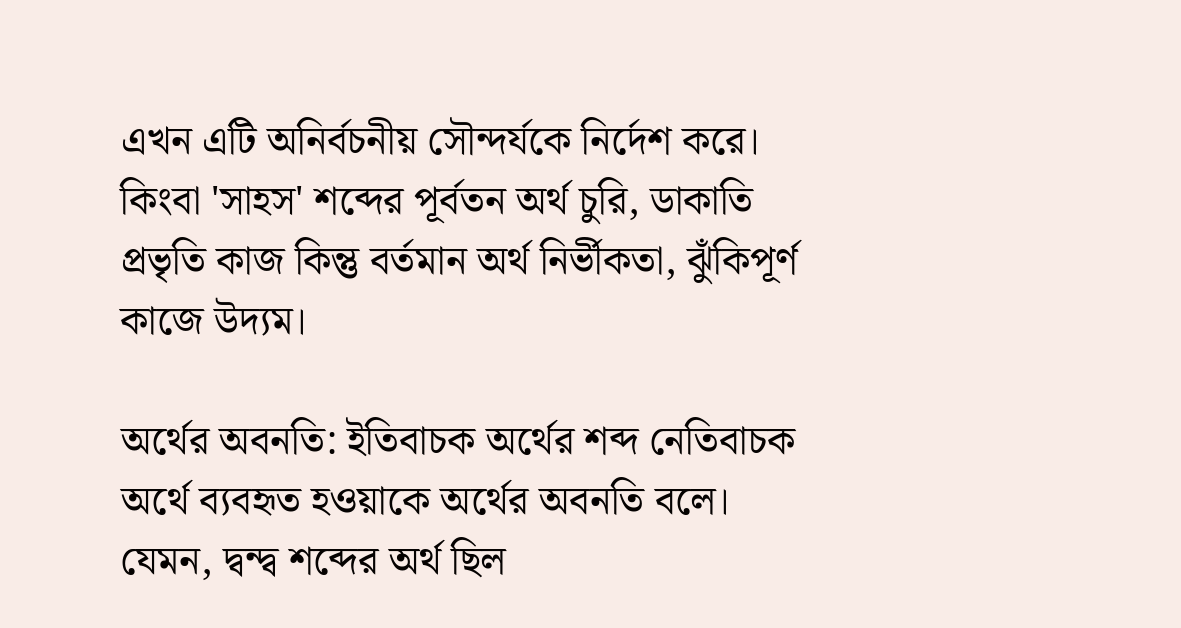এখন এটি অনির্বচনীয় সৌন্দর্যকে নির্দেশ করে। কিংবা 'সাহস' শব্দের পূর্বতন অর্থ চুরি, ডাকাতি প্রভৃতি কাজ কিন্তু বর্তমান অর্থ নির্ভীকতা, ঝুঁকিপূর্ণ কাজে উদ্যম।

অর্থের অবনতি: ইতিবাচক অর্থের শব্দ নেতিবাচক অর্থে ব্যবহৃত হওয়াকে অর্থের অবনতি বলে। যেমন, দ্বন্দ্ব শব্দের অর্থ ছিল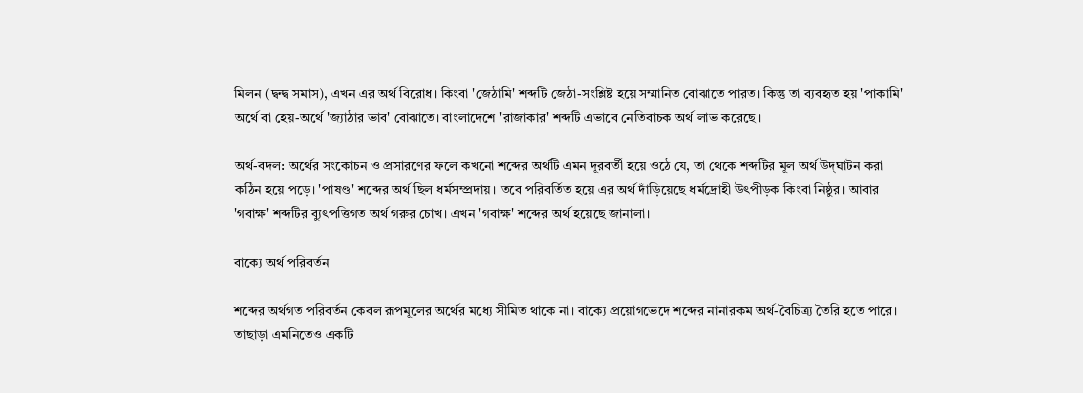মিলন (দ্বন্দ্ব সমাস), এখন এর অর্থ বিরোধ। কিংবা 'জেঠামি' শব্দটি জেঠা-সংশ্লিষ্ট হয়ে সম্মানিত বোঝাতে পারত। কিন্তু তা ব্যবহৃত হয় 'পাকামি' অর্থে বা হেয়-অর্থে 'জ্যাঠার ভাব' বোঝাতে। বাংলাদেশে 'রাজাকার' শব্দটি এভাবে নেতিবাচক অর্থ লাভ করেছে।

অর্থ-বদল: অর্থের সংকোচন ও প্রসারণের ফলে কখনো শব্দের অর্থটি এমন দূরবর্তী হয়ে ওঠে যে, তা থেকে শব্দটির মূল অর্থ উদ্‌ঘাটন করা কঠিন হয়ে পড়ে। 'পাষণ্ড' শব্দের অর্থ ছিল ধর্মসম্প্রদায়। তবে পরিবর্তিত হয়ে এর অর্থ দাঁড়িয়েছে ধর্মদ্রোহী উৎপীড়ক কিংবা নিষ্ঠুর। আবার 'গবাক্ষ' শব্দটির ব্যুৎপত্তিগত অর্থ গরুর চোখ। এখন 'গবাক্ষ' শব্দের অর্থ হয়েছে জানালা।

বাক্যে অর্থ পরিবর্তন

শব্দের অর্থগত পরিবর্তন কেবল রূপমূলের অর্থের মধ্যে সীমিত থাকে না। বাক্যে প্রয়োগভেদে শব্দের নানারকম অর্থ-বৈচিত্র্য তৈরি হতে পারে। তাছাড়া এমনিতেও একটি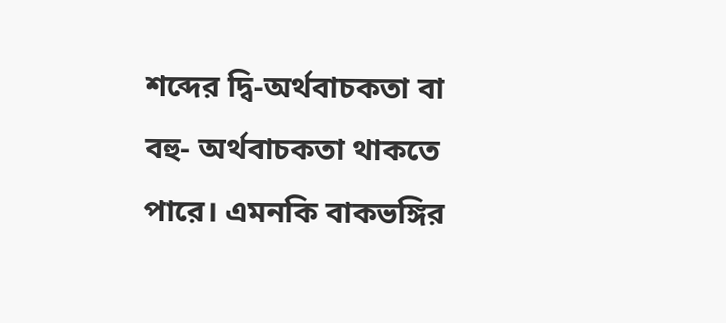শব্দের দ্বি-অর্থবাচকতা বা বহু- অর্থবাচকতা থাকতে পারে। এমনকি বাকভঙ্গির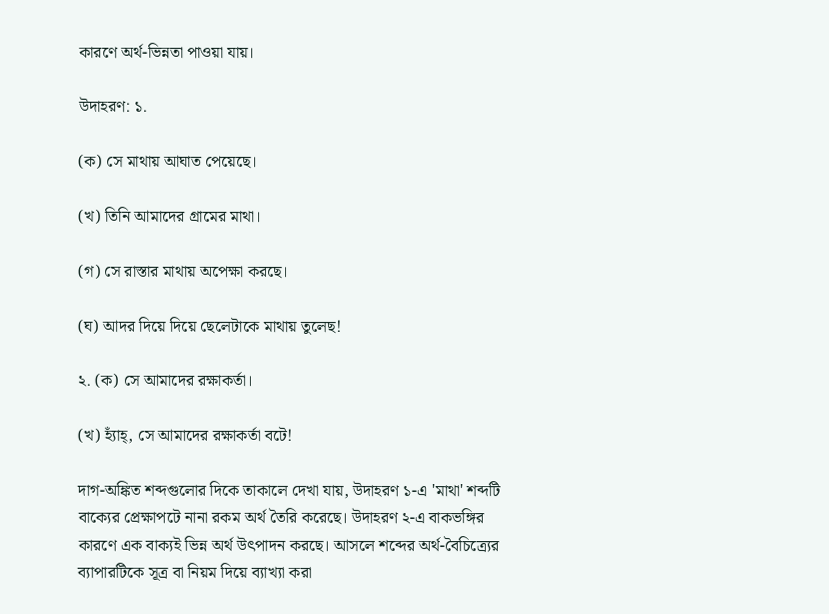কারণে অর্থ-ভিন্নতা পাওয়া যায়।

উদাহরণ: ১.

(ক) সে মাথায় আঘাত পেয়েছে।

(খ) তিনি আমাদের গ্রামের মাথা।

(গ) সে রাস্তার মাথায় অপেক্ষা করছে।

(ঘ) আদর দিয়ে দিয়ে ছেলেটাকে মাথায় তুলেছ!

২. (ক) সে আমাদের রক্ষাকর্তা।

(খ) হ্যাঁহ্, সে আমাদের রক্ষাকর্তা বটে!

দাগ-অঙ্কিত শব্দগুলোর দিকে তাকালে দেখা যায়, উদাহরণ ১-এ 'মাথা' শব্দটি বাক্যের প্রেক্ষাপটে নানা রকম অর্থ তৈরি করেছে। উদাহরণ ২-এ বাকভঙ্গির কারণে এক বাক্যই ভিন্ন অর্থ উৎপাদন করছে। আসলে শব্দের অর্থ-বৈচিত্র্যের ব্যাপারটিকে সূত্র বা নিয়ম দিয়ে ব্যাখ্যা করা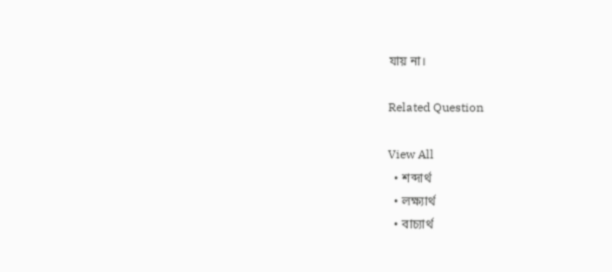যায় না।

Related Question

View All
  • শব্দার্থ
  • লক্ষ্যার্থ
  • বাচ্যার্থ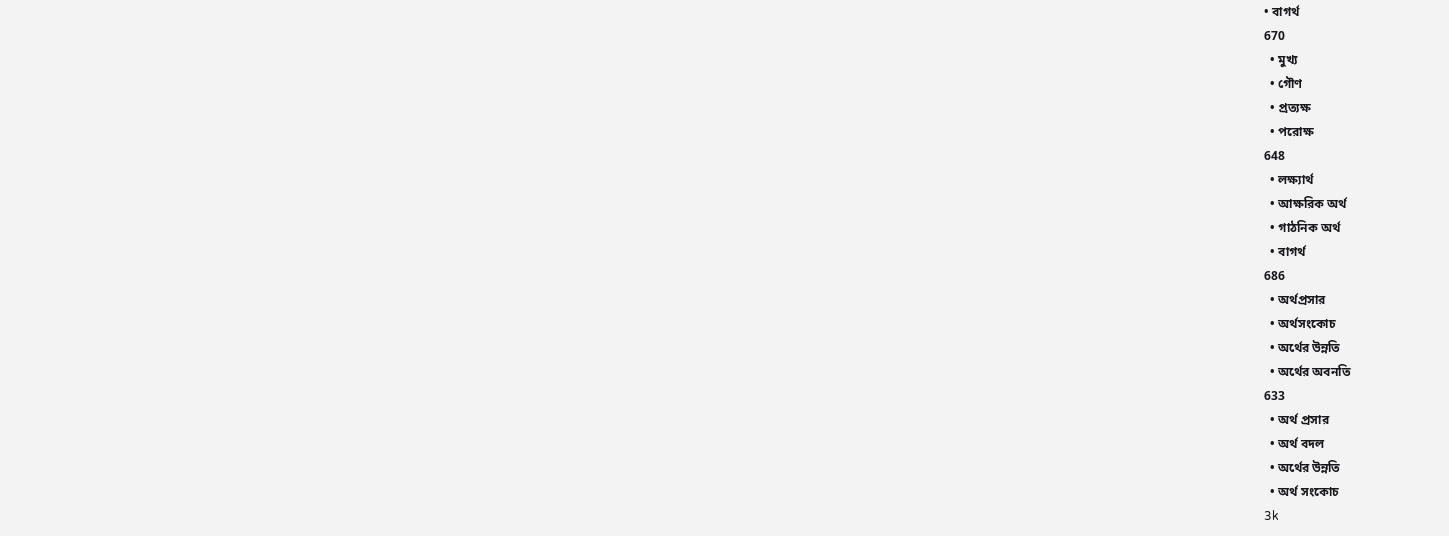• বাগর্থ
670
  • মুখ্য
  • গৌণ
  • প্রত্যক্ষ
  • পরোক্ষ
648
  • লক্ষ্যার্থ
  • আক্ষরিক অর্থ
  • গাঠনিক অর্থ
  • বাগর্থ
686
  • অর্থপ্রসার
  • অর্থসংকোচ
  • অর্থের উন্নতি
  • অর্থের অবনতি
633
  • অর্থ প্রসার
  • অর্থ বদল
  • অর্থের উন্নতি
  • অর্থ সংকোচ
3k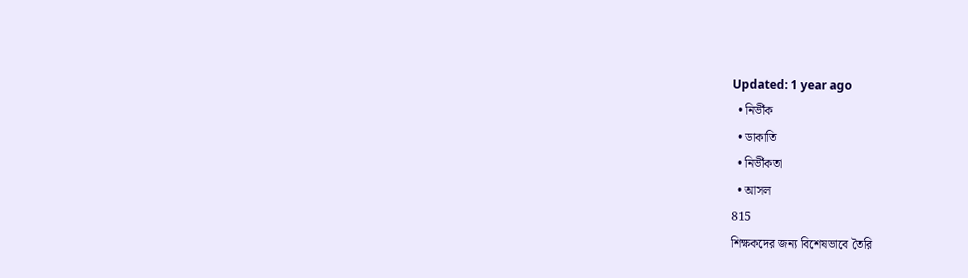Updated: 1 year ago
  • নিৰ্ভীক
  • ডাকাতি
  • নিৰ্ভীকতা
  • আসল
815
শিক্ষকদের জন্য বিশেষভাবে তৈরি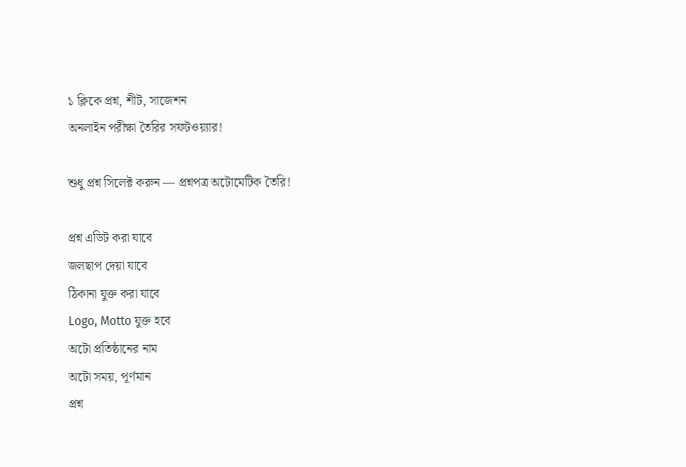১ ক্লিকে প্রশ্ন, শীট, সাজেশন
অনলাইন পরীক্ষা তৈরির সফটওয়্যার!

শুধু প্রশ্ন সিলেক্ট করুন — প্রশ্নপত্র অটোমেটিক তৈরি!

প্রশ্ন এডিট করা যাবে
জলছাপ দেয়া যাবে
ঠিকানা যুক্ত করা যাবে
Logo, Motto যুক্ত হবে
অটো প্রতিষ্ঠানের নাম
অটো সময়, পূর্ণমান
প্রশ্ন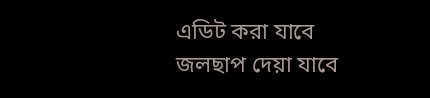এডিট করা যাবে
জলছাপ দেয়া যাবে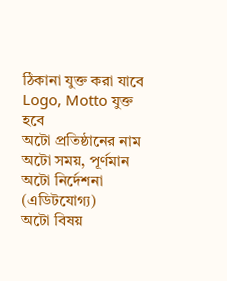ঠিকানা যুক্ত করা যাবে
Logo, Motto যুক্ত হবে
অটো প্রতিষ্ঠানের নাম
অটো সময়, পূর্ণমান
অটো নির্দেশনা (এডিটযোগ্য)
অটো বিষয়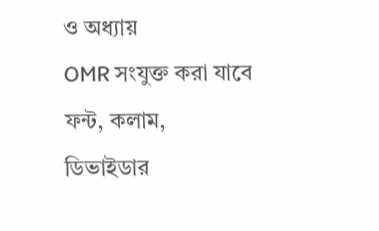ও অধ্যায়
OMR সংযুক্ত করা যাবে
ফন্ট, কলাম, ডিভাইডার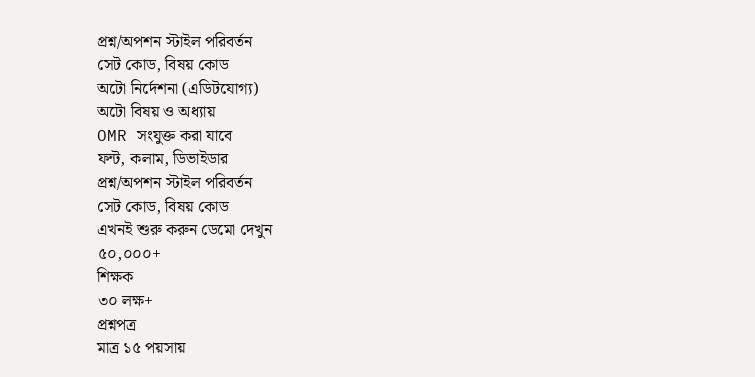প্রশ্ন/অপশন স্টাইল পরিবর্তন
সেট কোড, বিষয় কোড
অটো নির্দেশনা (এডিটযোগ্য)
অটো বিষয় ও অধ্যায়
OMR সংযুক্ত করা যাবে
ফন্ট, কলাম, ডিভাইডার
প্রশ্ন/অপশন স্টাইল পরিবর্তন
সেট কোড, বিষয় কোড
এখনই শুরু করুন ডেমো দেখুন
৫০,০০০+
শিক্ষক
৩০ লক্ষ+
প্রশ্নপত্র
মাত্র ১৫ পয়সায়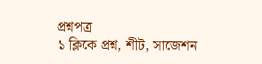প্রশ্নপত্র
১ ক্লিকে প্রশ্ন, শীট, সাজেশন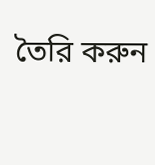তৈরি করুন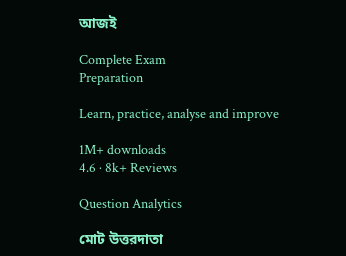আজই

Complete Exam
Preparation

Learn, practice, analyse and improve

1M+ downloads
4.6 · 8k+ Reviews

Question Analytics

মোট উত্তরদাতা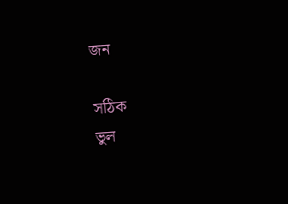জন

সঠিক
ভুল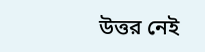উত্তর নেই